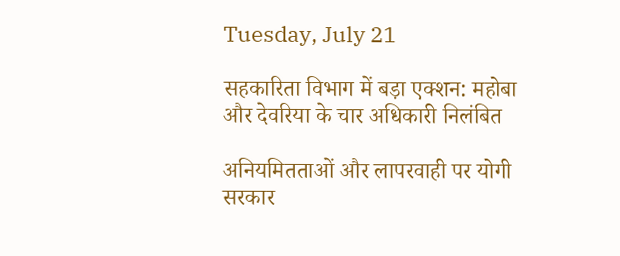Tuesday, July 21

सहकारिता विभाग में बड़ा एक्शन: महोबा और देवरिया के चार अधिकारी निलंबित

अनियमितताओं और लापरवाही पर योगी सरकार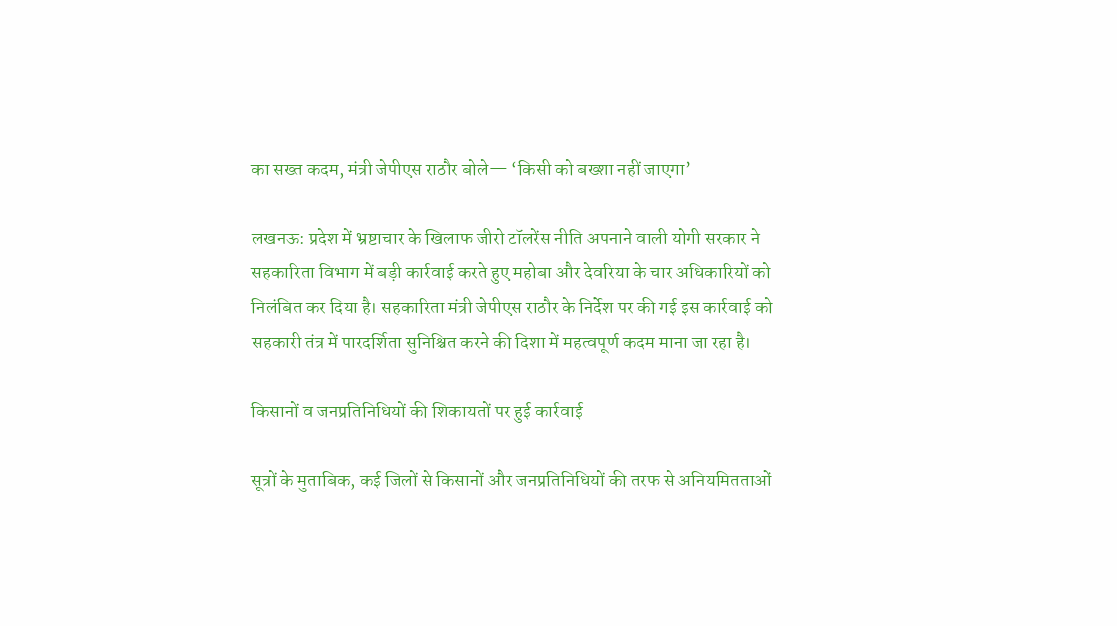का सख्त कदम, मंत्री जेपीएस राठौर बोले— ‘किसी को बख्शा नहीं जाएगा’

लखनऊ: प्रदेश में भ्रष्टाचार के खिलाफ जीरो टॉलरेंस नीति अपनाने वाली योगी सरकार ने सहकारिता विभाग में बड़ी कार्रवाई करते हुए महोबा और देवरिया के चार अधिकारियों को निलंबित कर दिया है। सहकारिता मंत्री जेपीएस राठौर के निर्देश पर की गई इस कार्रवाई को सहकारी तंत्र में पारदर्शिता सुनिश्चित करने की दिशा में महत्वपूर्ण कदम माना जा रहा है।

किसानों व जनप्रतिनिधियों की शिकायतों पर हुई कार्रवाई

सूत्रों के मुताबिक, कई जिलों से किसानों और जनप्रतिनिधियों की तरफ से अनियमितताओं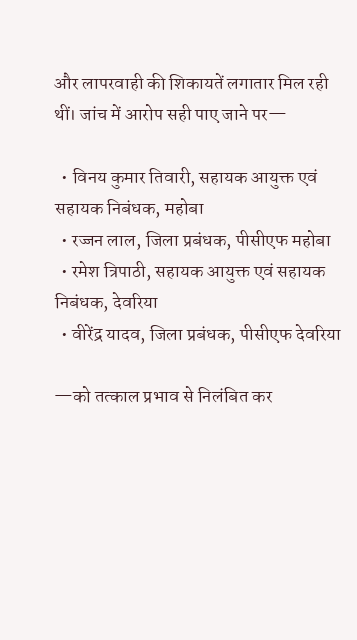और लापरवाही की शिकायतें लगातार मिल रही थीं। जांच में आरोप सही पाए जाने पर—

  • विनय कुमार तिवारी, सहायक आयुक्त एवं सहायक निबंधक, महोबा
  • रज्जन लाल, जिला प्रबंधक, पीसीएफ महोबा
  • रमेश त्रिपाठी, सहायक आयुक्त एवं सहायक निबंधक, देवरिया
  • वीरेंद्र यादव, जिला प्रबंधक, पीसीएफ देवरिया

—को तत्काल प्रभाव से निलंबित कर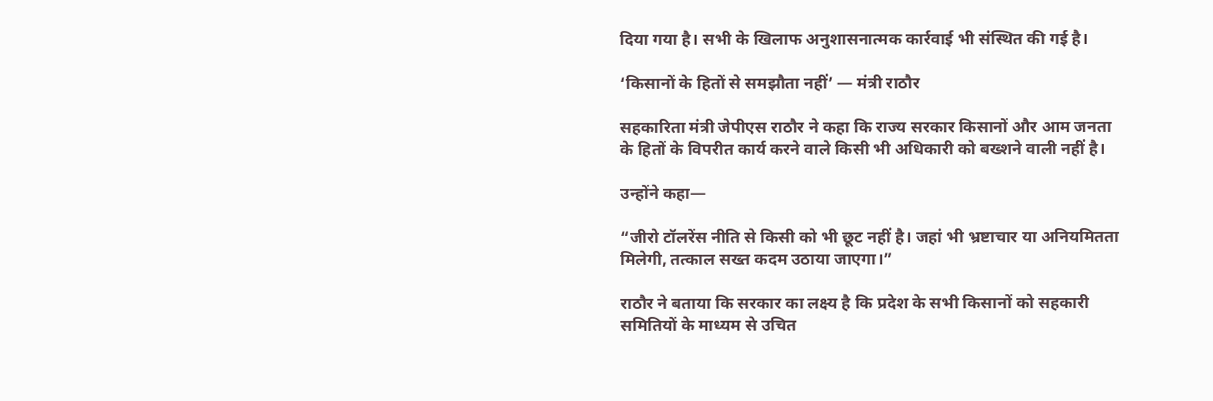दिया गया है। सभी के खिलाफ अनुशासनात्मक कार्रवाई भी संस्थित की गई है।

‘किसानों के हितों से समझौता नहीं’ — मंत्री राठौर

सहकारिता मंत्री जेपीएस राठौर ने कहा कि राज्य सरकार किसानों और आम जनता के हितों के विपरीत कार्य करने वाले किसी भी अधिकारी को बख्शने वाली नहीं है।

उन्होंने कहा—

“जीरो टॉलरेंस नीति से किसी को भी छूट नहीं है। जहां भी भ्रष्टाचार या अनियमितता मिलेगी, तत्काल सख्त कदम उठाया जाएगा।”

राठौर ने बताया कि सरकार का लक्ष्य है कि प्रदेश के सभी किसानों को सहकारी समितियों के माध्यम से उचित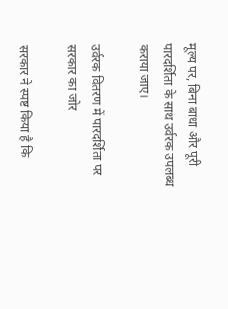मूल्य पर, बिना बाधा और पूरी पारदर्शिता के साथ उर्वरक उपलब्ध कराया जाए।

उर्वरक वितरण में पारदर्शिता पर सरकार का जोर

सरकार ने स्पष्ट किया है कि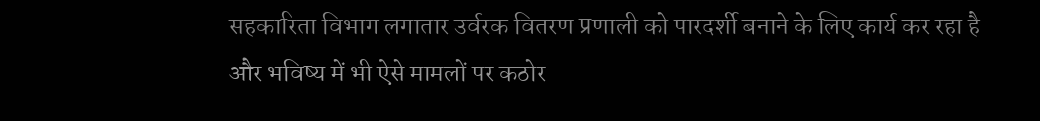सहकारिता विभाग लगातार उर्वरक वितरण प्रणाली को पारदर्शी बनाने के लिए कार्य कर रहा है और भविष्य में भी ऐसे मामलों पर कठोर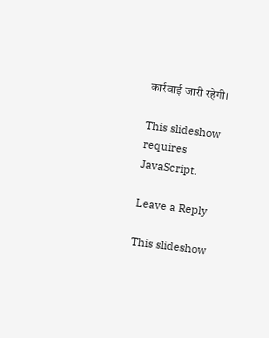कार्रवाई जारी रहेगी।

This slideshow requires JavaScript.

Leave a Reply

This slideshow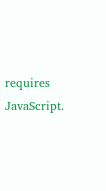requires JavaScript.